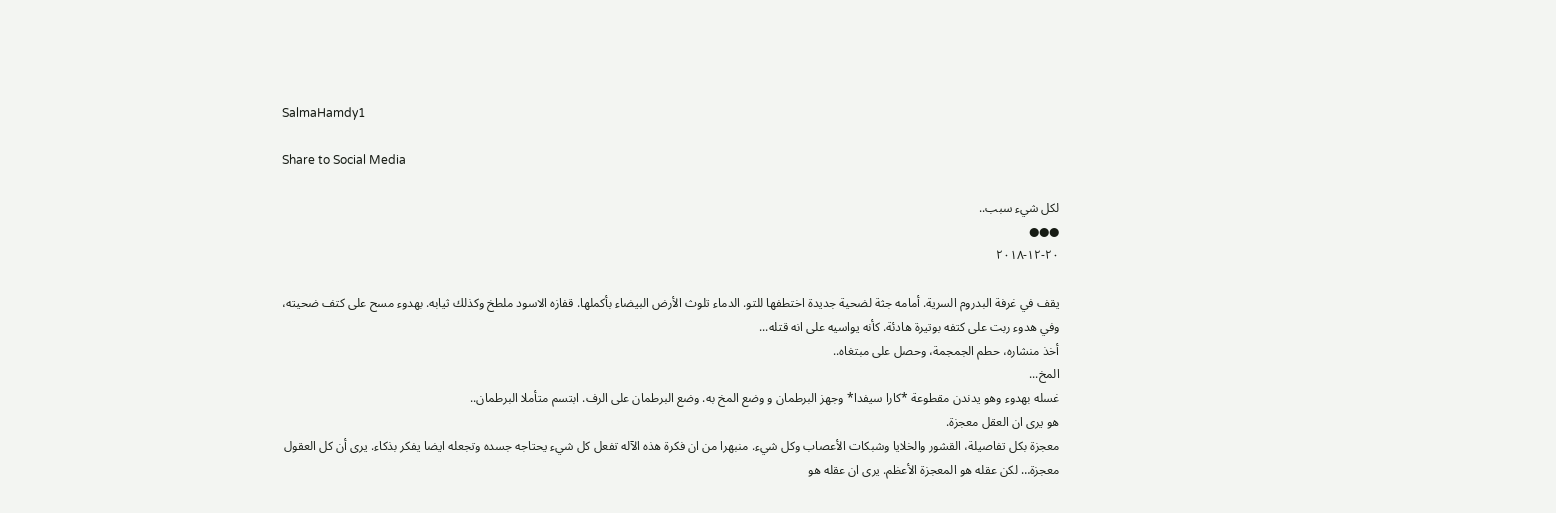SalmaHamdy1

Share to Social Media

لكل شيء سبب..
●●●
٢٠-١٢-٢٠١٨

يقف في غرفة البدروم السرية. أمامه جثة لضحية جديدة اختطفها للتو. الدماء تلوث الأرض البيضاء بأكملها. قفازه الاسود ملطخ وكذلك ثيابه. بهدوء مسح على كتف ضحيته، وفي هدوء ربت على كتفه بوتيرة هادئة. كأنه يواسيه على انه قتله...
أخذ منشاره، حطم الجمجمة، وحصل على مبتغاه..
المخ...
غسله بهدوء وهو يدندن مقطوعة *كارا سيفدا* وجهز البرطمان و وضع المخ به. وضع البرطمان على الرف. ابتسم متأملا البرطمان..
هو يرى ان العقل معجزة.
معجزة بكل تفاصيلة، القشور والخلايا وشبكات الأعصاب وكل شيء. منبهرا من ان فكرة هذه الآله تفعل كل شيء يحتاجه جسده وتجعله ايضا يفكر بذكاء. يرى أن كل العقول معجزة… لكن عقله هو المعجزة الأعظم. يرى ان عقله هو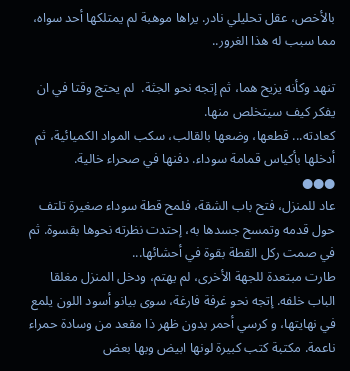بالأخص، عقل تحليلي نادر. يراها موهبة لم يمتلكها أحد سواه، مما سبب له هذا الغرور..

تنهد وكأنه يزيح هما، ثم إتجه نحو الجثة.  لم يحتج وقتا في ان يفكر كيف سيتخلص منها.
كعادته... قطعها، وضعها بالقالب، سكب المواد الكميائية، ثم أدخلها بأكياس قمامة سوداء. دفنها في صحراء خالية.
●●●
عاد للمنزل، فتح باب الشقة، فلمح قطة سوداء صغيرة تلتف حول قدمه وتمسح جسدها به، إحتدت نظرته نحوها بقسوة. ثم في صمت ركل القطة بقوة في أحشائها...
طارت مبتعدة للجهة الأخرى، لم يهتم، ودخل المنزل مغلقا الباب خلفه. إتجه نحو غرفة فارغة، سوى بيانو أسود اللون يلمع في نهايتها، و كرسي أحمر بدون ظهر ذا مقعد من وسادة حمراء ناعمة. مكتبة كتب كبيرة لونها ابيض وبها بعض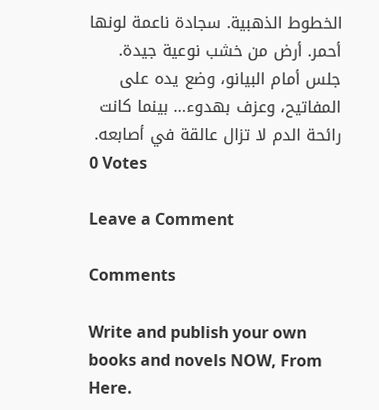الخطوط الذهبية. سجادة ناعمة لونها أحمر. أرض من خشب نوعية جيدة.
جلس أمام البيانو، وضع يده على المفاتيح، وعزف بهدوء… بينما كانت رائحة الدم لا تزال عالقة في أصابعه.
0 Votes

Leave a Comment

Comments

Write and publish your own books and novels NOW, From Here.